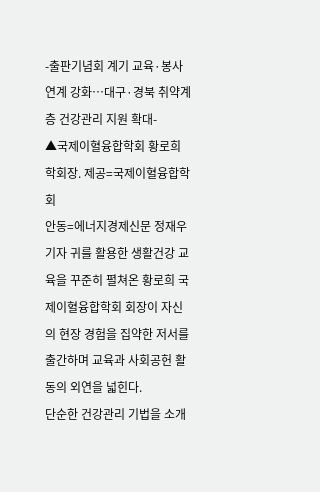-출판기념회 계기 교육·봉사 연계 강화…대구·경북 취약계층 건강관리 지원 확대-
▲국제이혈융합학회 황로희 학회장. 제공=국제이혈융합학회
안동=에너지경제신문 정재우 기자 귀를 활용한 생활건강 교육을 꾸준히 펼쳐온 황로희 국제이혈융합학회 회장이 자신의 현장 경험을 집약한 저서를 출간하며 교육과 사회공헌 활동의 외연을 넓힌다.
단순한 건강관리 기법을 소개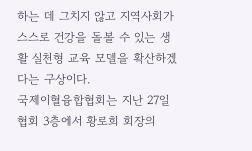하는 데 그치지 않고 지역사회가 스스로 건강을 돌볼 수 있는 생활 실천형 교육 모델을 확산하겠다는 구상이다.
국제이혈융합협회는 지난 27일 협회 3층에서 황로희 회장의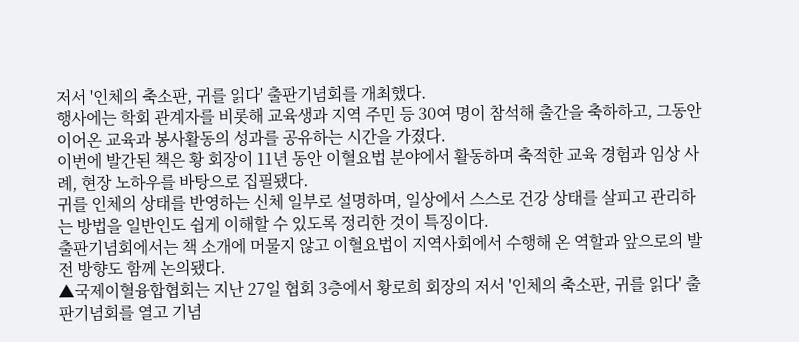저서 '인체의 축소판, 귀를 읽다' 출판기념회를 개최했다.
행사에는 학회 관계자를 비롯해 교육생과 지역 주민 등 30여 명이 참석해 출간을 축하하고, 그동안 이어온 교육과 봉사활동의 성과를 공유하는 시간을 가졌다.
이번에 발간된 책은 황 회장이 11년 동안 이혈요법 분야에서 활동하며 축적한 교육 경험과 임상 사례, 현장 노하우를 바탕으로 집필됐다.
귀를 인체의 상태를 반영하는 신체 일부로 설명하며, 일상에서 스스로 건강 상태를 살피고 관리하는 방법을 일반인도 쉽게 이해할 수 있도록 정리한 것이 특징이다.
출판기념회에서는 책 소개에 머물지 않고 이혈요법이 지역사회에서 수행해 온 역할과 앞으로의 발전 방향도 함께 논의됐다.
▲국제이혈융합협회는 지난 27일 협회 3층에서 황로희 회장의 저서 '인체의 축소판, 귀를 읽다' 출판기념회를 열고 기념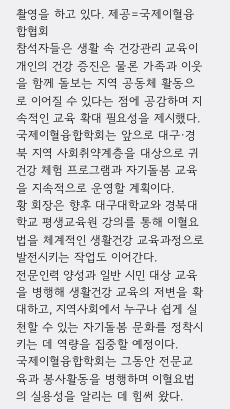촬영을 하고 있다. 제공=국제이혈융합협회
참석자들은 생활 속 건강관리 교육이 개인의 건강 증진은 물론 가족과 이웃을 함께 돌보는 지역 공동체 활동으로 이어질 수 있다는 점에 공감하며 지속적인 교육 확대 필요성을 제시했다.
국제이혈융합학회는 앞으로 대구·경북 지역 사회취약계층을 대상으로 귀 건강 체험 프로그램과 자기돌봄 교육을 지속적으로 운영할 계획이다.
황 회장은 향후 대구대학교와 경북대학교 평생교육원 강의를 통해 이혈요법을 체계적인 생활건강 교육과정으로 발전시키는 작업도 이어간다.
전문인력 양성과 일반 시민 대상 교육을 병행해 생활건강 교육의 저변을 확대하고, 지역사회에서 누구나 쉽게 실천할 수 있는 자기돌봄 문화를 정착시키는 데 역량을 집중할 예정이다.
국제이혈융합학회는 그동안 전문교육과 봉사활동을 병행하며 이혈요법의 실용성을 알리는 데 힘써 왔다.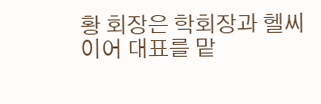황 회장은 학회장과 헬씨이어 대표를 맡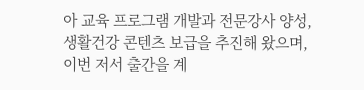아 교육 프로그램 개발과 전문강사 양성, 생활건강 콘텐츠 보급을 추진해 왔으며, 이번 저서 출간을 계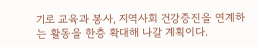기로 교육과 봉사, 지역사회 건강증진을 연계하는 활동을 한층 확대해 나갈 계획이다.